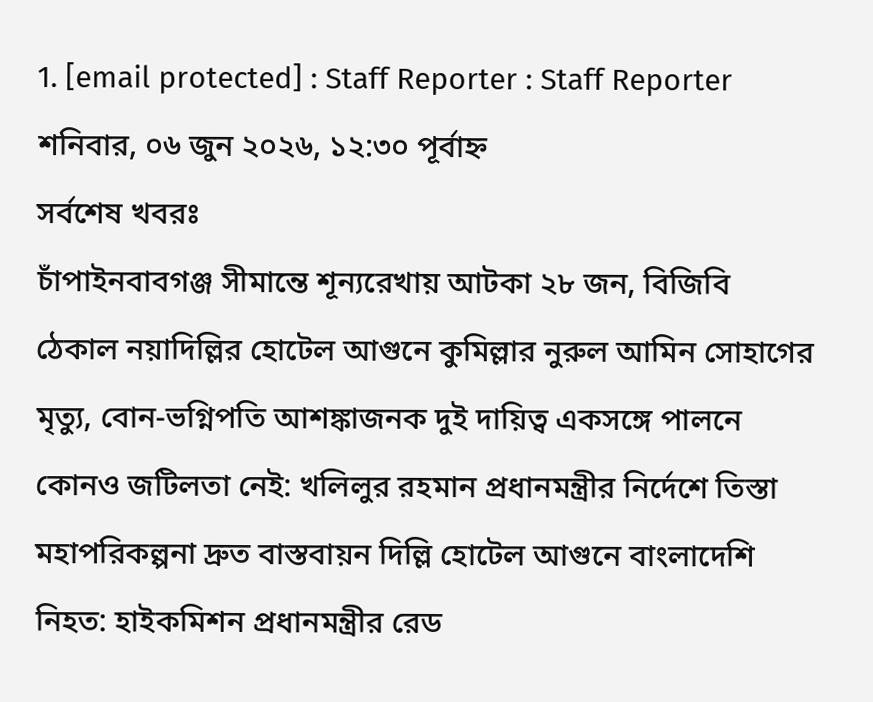1. [email protected] : Staff Reporter : Staff Reporter
শনিবার, ০৬ জুন ২০২৬, ১২:৩০ পূর্বাহ্ন
সর্বশেষ খবরঃ
চাঁপাইনবাবগঞ্জ সীমান্তে শূন্যরেখায় আটকা ২৮ জন, বিজিবি ঠেকাল নয়াদিল্লির হোটেল আগুনে কুমিল্লার নুরুল আমিন সোহাগের মৃত্যু, বোন-ভগ্নিপতি আশঙ্কাজনক দুই দায়িত্ব একসঙ্গে পালনে কোনও জটিলতা নেই: খলিলুর রহমান প্রধানমন্ত্রীর নির্দেশে তিস্তা মহাপরিকল্পনা দ্রুত বাস্তবায়ন দিল্লি হোটেল আগুনে বাংলাদেশি নিহত: হাইকমিশন প্রধানমন্ত্রীর রেড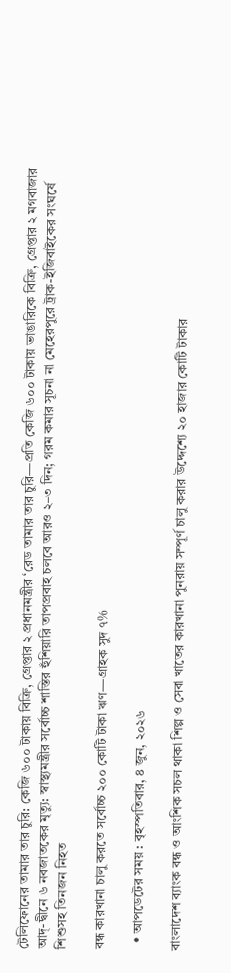টেলিফোনের তামার তার চুরি: কেজি ৬০০ টাকায় বিক্রি, গ্রেপ্তার ২ প্রধানমন্ত্রীর ‘রেড তামার তার চুরি—প্রতি কেজি ৬০০ টাকায় ভাঙারিকে বিক্রি, গ্রেপ্তার ২ মগবাজার আদ্‌-দ্বীনে ৬ নবজাতকের মৃত্যু: স্বাস্থ্যমন্ত্রীর সর্বোচ্চ শাস্তির হুঁশিয়ারি তাপপ্রবাহ চলবে আরও ২–৩ দিন; গরম কমার সূচনা না মেহেরপুরে ট্রাক-ইজিবাইকের সংঘর্ষে শিশুসহ তিনজন নিহত

বন্ধ কারখানা চালু করতে সর্বোচ্চ ২০০ কোটি টাকা ঋণ—গ্রাহক সুদ ৭%

  • আপডেটের সময় : বৃহস্পতিবার, ৪ জুন, ২০২৬

বাংলাদেশ ব্যাংক বন্ধ ও আংশিক সচল থাকা শিল্প ও সেবা খাতের কারখানা পুনরায় সম্পূর্ণ চালু করার উদ্দেশ্যে ২০ হাজার কোটি টাকার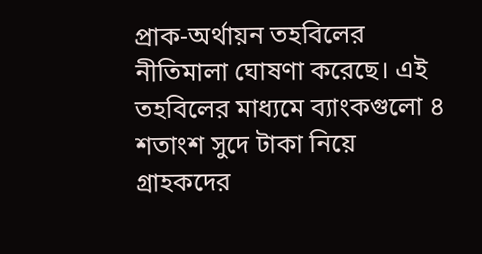প্রাক-অর্থায়ন তহবিলের নীতিমালা ঘোষণা করেছে। এই তহবিলের মাধ্যমে ব্যাংকগুলো ৪ শতাংশ সুদে টাকা নিয়ে গ্রাহকদের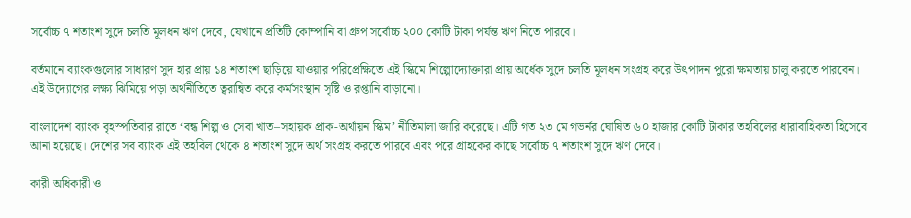সর্বোচ্চ ৭ শতাংশ সুদে চলতি মূলধন ঋণ দেবে, যেখানে প্রতিটি কোম্পানি বা গ্রুপ সর্বোচ্চ ২০০ কোটি টাকা পর্যন্ত ঋণ নিতে পারবে।

বর্তমানে ব্যাংকগুলোর সাধারণ সুদ হার প্রায় ১৪ শতাংশ ছাড়িয়ে যাওয়ার পরিপ্রেক্ষিতে এই স্কিমে শিল্পোদ্যোক্তারা প্রায় অর্ধেক সুদে চলতি মূলধন সংগ্রহ করে উৎপাদন পুরো ক্ষমতায় চালু করতে পারবেন। এই উদ্যোগের লক্ষ্য ঝিমিয়ে পড়া অর্থনীতিতে ত্বরান্বিত করে কর্মসংস্থান সৃষ্টি ও রপ্তানি বাড়ানো।

বাংলাদেশ ব্যাংক বৃহস্পতিবার রাতে ‘বন্ধ শিল্প ও সেবা খাত–সহায়ক প্রাক-অর্থায়ন স্কিম’ নীতিমালা জারি করেছে। এটি গত ২৩ মে গভর্নর ঘোষিত ৬০ হাজার কোটি টাকার তহবিলের ধারাবাহিকতা হিসেবে আনা হয়েছে। দেশের সব ব্যাংক এই তহবিল থেকে ৪ শতাংশ সুদে অর্থ সংগ্রহ করতে পারবে এবং পরে গ্রাহকের কাছে সর্বোচ্চ ৭ শতাংশ সুদে ঋণ দেবে।

কারী অধিকারী ও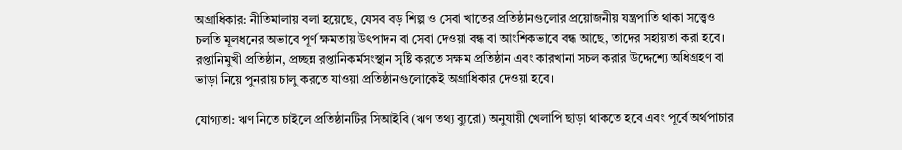অগ্রাধিকার: নীতিমালায় বলা হয়েছে, যেসব বড় শিল্প ও সেবা খাতের প্রতিষ্ঠানগুলোর প্রয়োজনীয় যন্ত্রপাতি থাকা সত্ত্বেও চলতি মূলধনের অভাবে পূর্ণ ক্ষমতায় উৎপাদন বা সেবা দেওয়া বন্ধ বা আংশিকভাবে বন্ধ আছে, তাদের সহায়তা করা হবে। রপ্তানিমুখী প্রতিষ্ঠান, প্রচ্ছন্ন রপ্তানিকর্মসংস্থান সৃষ্টি করতে সক্ষম প্রতিষ্ঠান এবং কারখানা সচল করার উদ্দেশ্যে অধিগ্রহণ বা ভাড়া নিয়ে পুনরায় চালু করতে যাওয়া প্রতিষ্ঠানগুলোকেই অগ্রাধিকার দেওয়া হবে।

যোগ্যতা: ঋণ নিতে চাইলে প্রতিষ্ঠানটির সিআইবি (ঋণ তথ্য ব্যুরো) অনুযায়ী খেলাপি ছাড়া থাকতে হবে এবং পূর্বে অর্থপাচার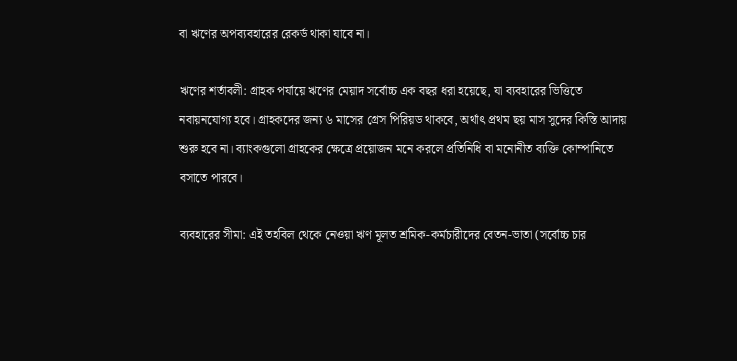বা ঋণের অপব্যবহারের রেকর্ড থাকা যাবে না।

ঋণের শর্তাবলী: গ্রাহক পর্যায়ে ঋণের মেয়াদ সর্বোচ্চ এক বছর ধরা হয়েছে, যা ব্যবহারের ভিত্তিতে নবায়নযোগ্য হবে। গ্রাহকদের জন্য ৬ মাসের গ্রেস পিরিয়ড থাকবে, অর্থাৎ প্রথম ছয় মাস সুদের কিস্তি আদায় শুরু হবে না। ব্যাংকগুলো গ্রাহকের ক্ষেত্রে প্রয়োজন মনে করলে প্রতিনিধি বা মনোনীত ব্যক্তি কোম্পানিতে বসাতে পারবে।

ব্যবহারের সীমা: এই তহবিল থেকে নেওয়া ঋণ মূলত শ্রমিক-কর্মচারীদের বেতন-ভাতা (সর্বোচ্চ চার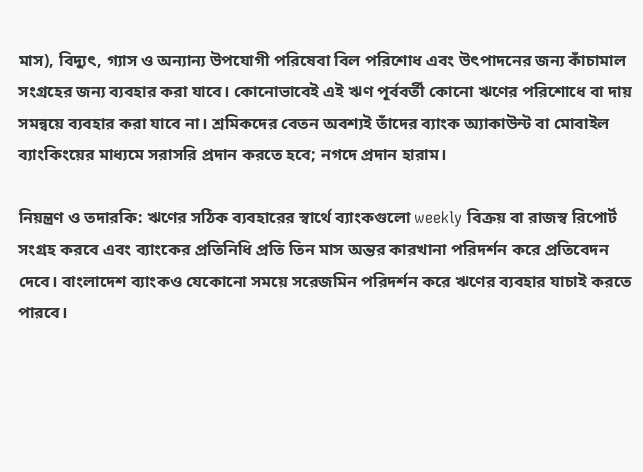মাস), বিদ্যুৎ, গ্যাস ও অন্যান্য উপযোগী পরিষেবা বিল পরিশোধ এবং উৎপাদনের জন্য কাঁচামাল সংগ্রহের জন্য ব্যবহার করা যাবে। কোনোভাবেই এই ঋণ পূর্ববর্তী কোনো ঋণের পরিশোধে বা দায় সমন্বয়ে ব্যবহার করা যাবে না। শ্রমিকদের বেতন অবশ্যই তাঁদের ব্যাংক অ্যাকাউন্ট বা মোবাইল ব্যাংকিংয়ের মাধ্যমে সরাসরি প্রদান করতে হবে; নগদে প্রদান হারাম।

নিয়ন্ত্রণ ও তদারকি: ঋণের সঠিক ব্যবহারের স্বার্থে ব্যাংকগুলো weekly বিক্রয় বা রাজস্ব রিপোর্ট সংগ্রহ করবে এবং ব্যাংকের প্রতিনিধি প্রতি তিন মাস অন্তর কারখানা পরিদর্শন করে প্রতিবেদন দেবে। বাংলাদেশ ব্যাংকও যেকোনো সময়ে সরেজমিন পরিদর্শন করে ঋণের ব্যবহার যাচাই করতে পারবে।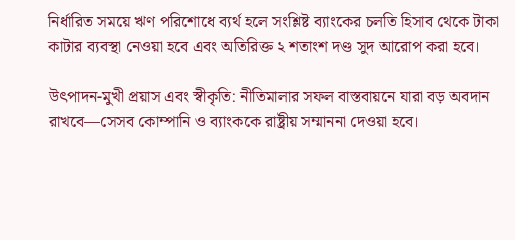নির্ধারিত সময়ে ঋণ পরিশোধে ব্যর্থ হলে সংশ্লিষ্ট ব্যাংকের চলতি হিসাব থেকে টাকা কাটার ব্যবস্থা নেওয়া হবে এবং অতিরিক্ত ২ শতাংশ দণ্ড সুদ আরোপ করা হবে।

উৎপাদন-মুখী প্রয়াস এবং স্বীকৃতি: নীতিমালার সফল বাস্তবায়নে যারা বড় অবদান রাখবে—সেসব কোম্পানি ও ব্যাংককে রাষ্ট্রীয় সম্মাননা দেওয়া হবে।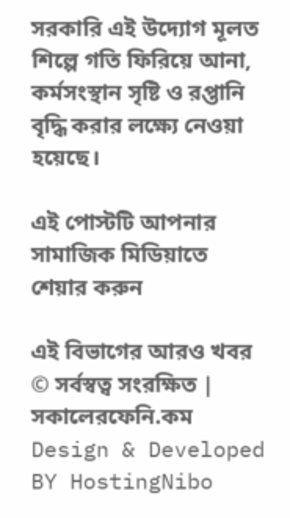সরকারি এই উদ্যোগ মূলত শিল্পে গতি ফিরিয়ে আনা, কর্মসংস্থান সৃষ্টি ও রপ্তানি বৃদ্ধি করার লক্ষ্যে নেওয়া হয়েছে।

এই পোস্টটি আপনার সামাজিক মিডিয়াতে শেয়ার করুন

এই বিভাগের আরও খবর
© সর্বস্বত্ব সংরক্ষিত | সকালেরফেনি.কম
Design & Developed BY HostingNibo